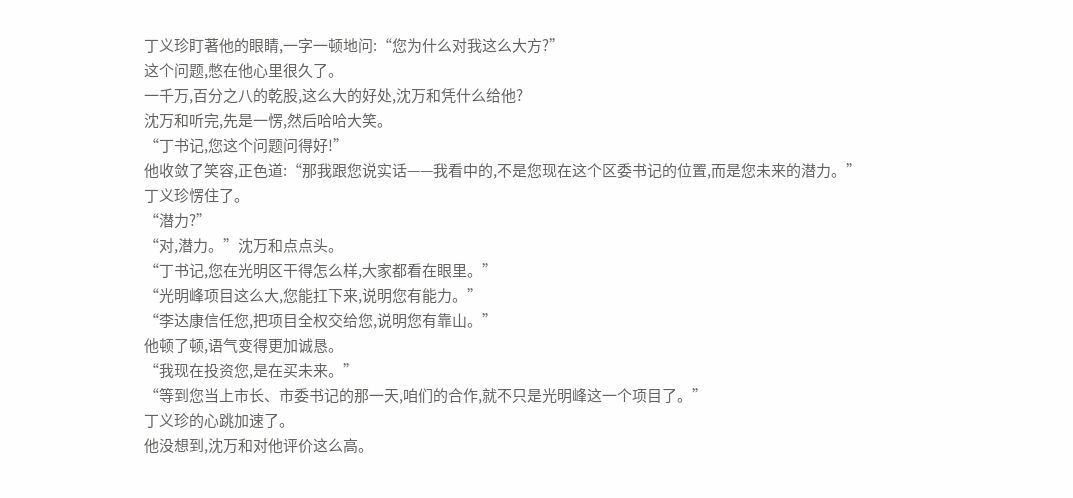丁义珍盯著他的眼睛,一字一顿地问:“您为什么对我这么大方?”
这个问题,憋在他心里很久了。
一千万,百分之八的乾股,这么大的好处,沈万和凭什么给他?
沈万和听完,先是一愣,然后哈哈大笑。
“丁书记,您这个问题问得好!”
他收敛了笑容,正色道:“那我跟您说实话——我看中的,不是您现在这个区委书记的位置,而是您未来的潜力。”
丁义珍愣住了。
“潜力?”
“对,潜力。”沈万和点点头。
“丁书记,您在光明区干得怎么样,大家都看在眼里。”
“光明峰项目这么大,您能扛下来,说明您有能力。”
“李达康信任您,把项目全权交给您,说明您有靠山。”
他顿了顿,语气变得更加诚恳。
“我现在投资您,是在买未来。”
“等到您当上市长、市委书记的那一天,咱们的合作,就不只是光明峰这一个项目了。”
丁义珍的心跳加速了。
他没想到,沈万和对他评价这么高。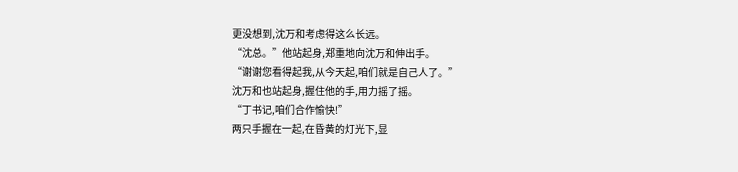更没想到,沈万和考虑得这么长远。
“沈总。”他站起身,郑重地向沈万和伸出手。
“谢谢您看得起我,从今天起,咱们就是自己人了。”
沈万和也站起身,握住他的手,用力摇了摇。
“丁书记,咱们合作愉快!”
两只手握在一起,在昏黄的灯光下,显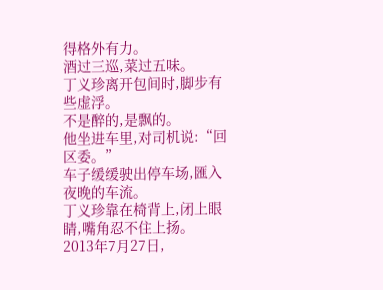得格外有力。
酒过三巡,菜过五味。
丁义珍离开包间时,脚步有些虚浮。
不是醉的,是飘的。
他坐进车里,对司机说:“回区委。”
车子缓缓驶出停车场,匯入夜晚的车流。
丁义珍靠在椅背上,闭上眼睛,嘴角忍不住上扬。
2013年7月27日,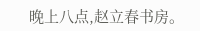晚上八点,赵立春书房。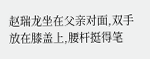赵瑞龙坐在父亲对面,双手放在膝盖上,腰杆挺得笔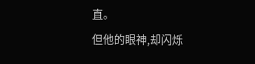直。
但他的眼神,却闪烁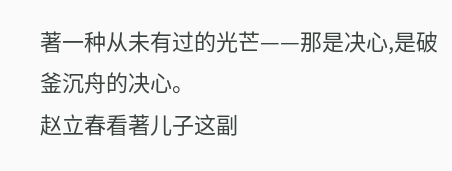著一种从未有过的光芒——那是决心,是破釜沉舟的决心。
赵立春看著儿子这副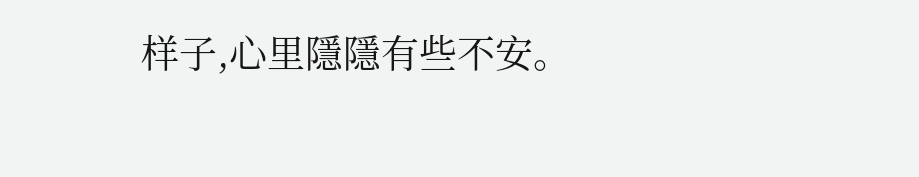样子,心里隱隱有些不安。